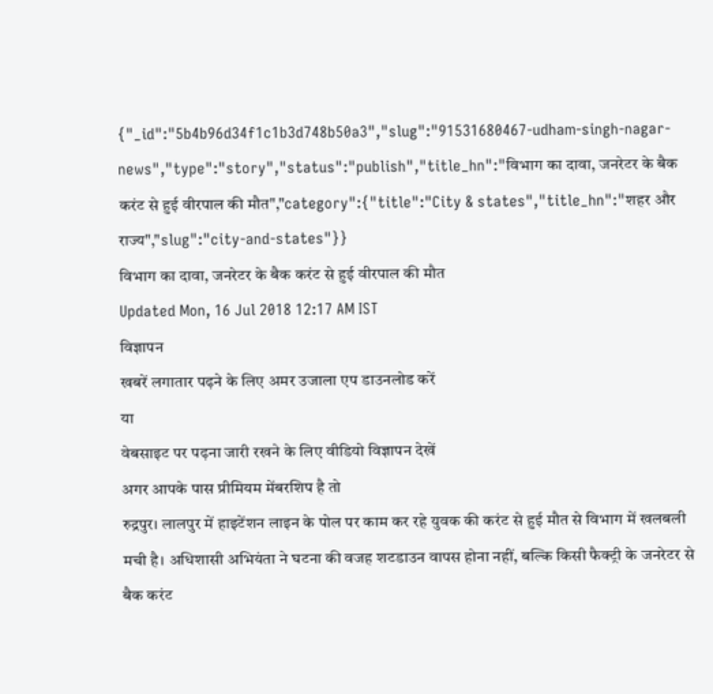{"_id":"5b4b96d34f1c1b3d748b50a3","slug":"91531680467-udham-singh-nagar-news","type":"story","status":"publish","title_hn":"विभाग का दावा, जनरेटर के बैक करंट से हुई वीरपाल की मौत","category":{"title":"City & states","title_hn":"शहर और राज्य","slug":"city-and-states"}}
विभाग का दावा, जनरेटर के बैक करंट से हुई वीरपाल की मौत
Updated Mon, 16 Jul 2018 12:17 AM IST
विज्ञापन
खबरें लगातार पढ़ने के लिए अमर उजाला एप डाउनलोड करें
या
वेबसाइट पर पढ़ना जारी रखने के लिए वीडियो विज्ञापन देखें
अगर आपके पास प्रीमियम मेंबरशिप है तो
रुद्रपुर। लालपुर में हाइटेंशन लाइन के पोल पर काम कर रहे युवक की करंट से हुई मौत से विभाग में खलबली मची है। अधिशासी अभियंता ने घटना की वजह शटडाउन वापस होना नहीं, बल्कि किसी फैक्ट्री के जनरेटर से बैक करंट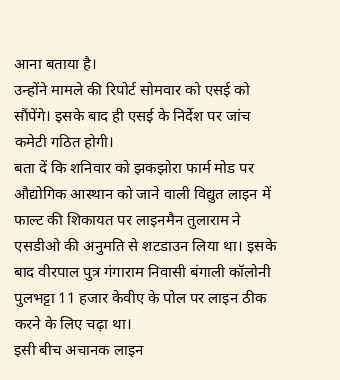आना बताया है।
उन्होंने मामले की रिपोर्ट सोमवार को एसई को सौंपेंगे। इसके बाद ही एसई के निर्देश पर जांच कमेटी गठित होगी।
बता दें कि शनिवार को झकझोरा फार्म मोड पर औद्योगिक आस्थान को जाने वाली विद्युत लाइन में फाल्ट की शिकायत पर लाइनमैन तुलाराम ने एसडीओ की अनुमति से शटडाउन लिया था। इसके बाद वीरपाल पुत्र गंगाराम निवासी बंगाली कॉलोनी पुलभट्टा 11 हजार केवीए के पोल पर लाइन ठीक करने के लिए चढ़ा था।
इसी बीच अचानक लाइन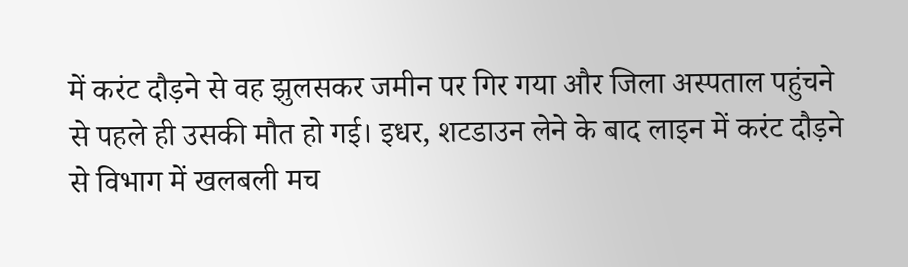में करंट दौड़ने से वह झुलसकर जमीन पर गिर गया और जिला अस्पताल पहुंचने से पहले ही उसकी मौत हो गई। इधर, शटडाउन लेने के बाद लाइन में करंट दौड़ने से विभाग में खलबली मच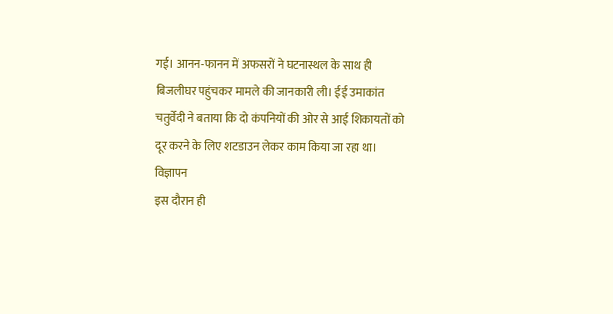गई। आनन-फानन में अफसरों ने घटनास्थल के साथ ही बिजलीघर पहुंचकर मामले की जानकारी ली। ईई उमाकांत चतुर्वेदी ने बताया कि दो कंपनियों की ओर से आई शिकायतों को दूर करने के लिए शटडाउन लेकर काम किया जा रहा था।
विज्ञापन
इस दौरान ही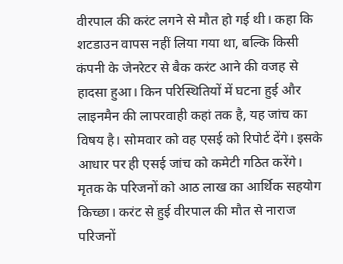वीरपाल की करंट लगने से मौत हो गई थी। कहा कि शटडाउन वापस नहीं लिया गया था, बल्कि किसी कंपनी के जेनरेटर से बैक करंट आने की वजह से हादसा हुआ। किन परिस्थितियों में घटना हुई और लाइनमैन की लापरवाही कहां तक है, यह जांच का विषय है। सोमवार को वह एसई को रिपोर्ट देंगे। इसके आधार पर ही एसई जांच को कमेटी गठित करेंगे।
मृतक के परिजनों को आठ लाख का आर्थिक सहयोग
किच्छा। करंट से हुई वीरपाल की मौत से नाराज परिजनों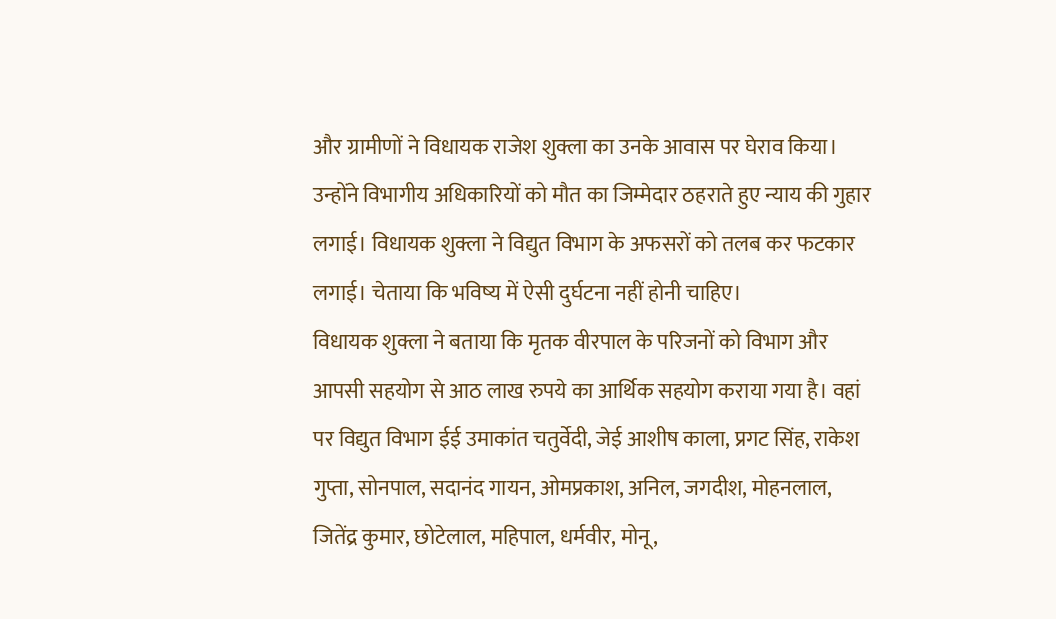और ग्रामीणों ने विधायक राजेश शुक्ला का उनके आवास पर घेराव किया। उन्होंने विभागीय अधिकारियों को मौत का जिम्मेदार ठहराते हुए न्याय की गुहार लगाई। विधायक शुक्ला ने विद्युत विभाग के अफसरों को तलब कर फटकार लगाई। चेताया कि भविष्य में ऐसी दुर्घटना नहीं होनी चाहिए।
विधायक शुक्ला ने बताया कि मृतक वीरपाल के परिजनों को विभाग और आपसी सहयोग से आठ लाख रुपये का आर्थिक सहयोग कराया गया है। वहां पर विद्युत विभाग ईई उमाकांत चतुर्वेदी, जेई आशीष काला, प्रगट सिंह, राकेश गुप्ता, सोनपाल, सदानंद गायन, ओमप्रकाश, अनिल, जगदीश, मोहनलाल, जितेंद्र कुमार, छोटेलाल, महिपाल, धर्मवीर, मोनू,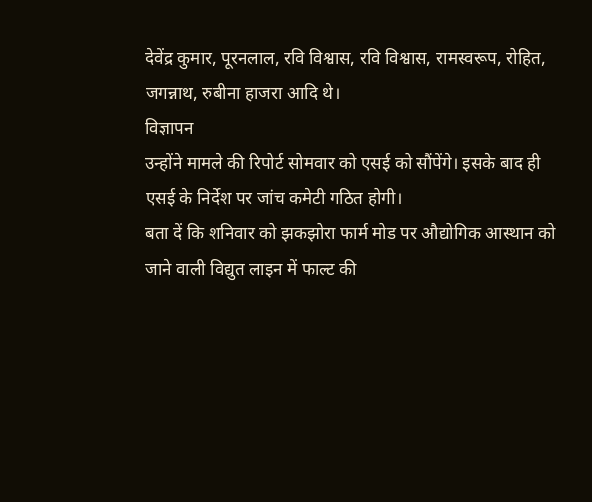देवेंद्र कुमार, पूरनलाल, रवि विश्वास, रवि विश्वास, रामस्वरूप, रोहित, जगन्नाथ, रुबीना हाजरा आदि थे।
विज्ञापन
उन्होंने मामले की रिपोर्ट सोमवार को एसई को सौंपेंगे। इसके बाद ही एसई के निर्देश पर जांच कमेटी गठित होगी।
बता दें कि शनिवार को झकझोरा फार्म मोड पर औद्योगिक आस्थान को जाने वाली विद्युत लाइन में फाल्ट की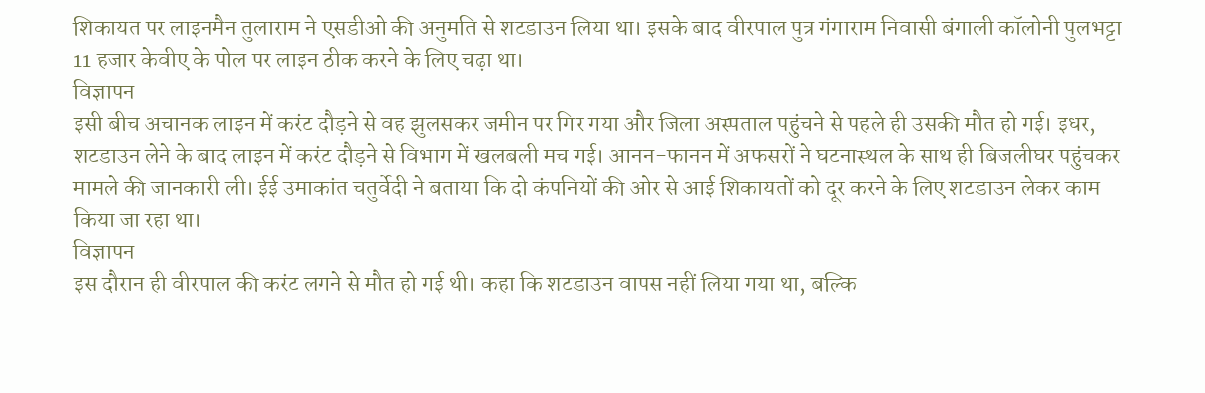शिकायत पर लाइनमैन तुलाराम ने एसडीओ की अनुमति से शटडाउन लिया था। इसके बाद वीरपाल पुत्र गंगाराम निवासी बंगाली कॉलोनी पुलभट्टा 11 हजार केवीए के पोल पर लाइन ठीक करने के लिए चढ़ा था।
विज्ञापन
इसी बीच अचानक लाइन में करंट दौड़ने से वह झुलसकर जमीन पर गिर गया और जिला अस्पताल पहुंचने से पहले ही उसकी मौत हो गई। इधर, शटडाउन लेने के बाद लाइन में करंट दौड़ने से विभाग में खलबली मच गई। आनन-फानन में अफसरों ने घटनास्थल के साथ ही बिजलीघर पहुंचकर मामले की जानकारी ली। ईई उमाकांत चतुर्वेदी ने बताया कि दो कंपनियों की ओर से आई शिकायतों को दूर करने के लिए शटडाउन लेकर काम किया जा रहा था।
विज्ञापन
इस दौरान ही वीरपाल की करंट लगने से मौत हो गई थी। कहा कि शटडाउन वापस नहीं लिया गया था, बल्कि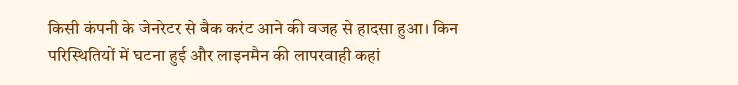किसी कंपनी के जेनरेटर से बैक करंट आने की वजह से हादसा हुआ। किन परिस्थितियों में घटना हुई और लाइनमैन की लापरवाही कहां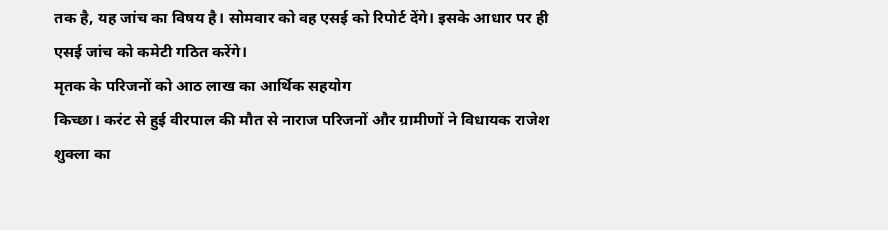तक है, यह जांच का विषय है। सोमवार को वह एसई को रिपोर्ट देंगे। इसके आधार पर ही एसई जांच को कमेटी गठित करेंगे।
मृतक के परिजनों को आठ लाख का आर्थिक सहयोग
किच्छा। करंट से हुई वीरपाल की मौत से नाराज परिजनों और ग्रामीणों ने विधायक राजेश शुक्ला का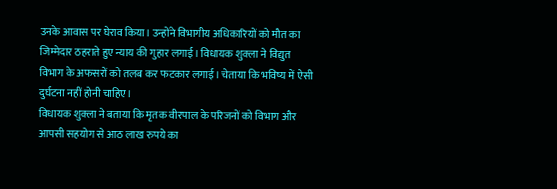उनके आवास पर घेराव किया। उन्होंने विभागीय अधिकारियों को मौत का जिम्मेदार ठहराते हुए न्याय की गुहार लगाई। विधायक शुक्ला ने विद्युत विभाग के अफसरों को तलब कर फटकार लगाई। चेताया कि भविष्य में ऐसी दुर्घटना नहीं होनी चाहिए।
विधायक शुक्ला ने बताया कि मृतक वीरपाल के परिजनों को विभाग और आपसी सहयोग से आठ लाख रुपये का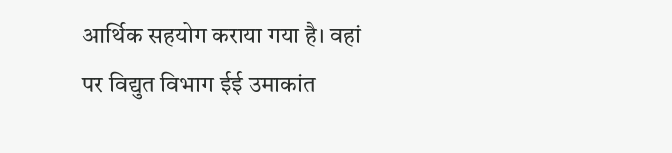आर्थिक सहयोग कराया गया है। वहां पर विद्युत विभाग ईई उमाकांत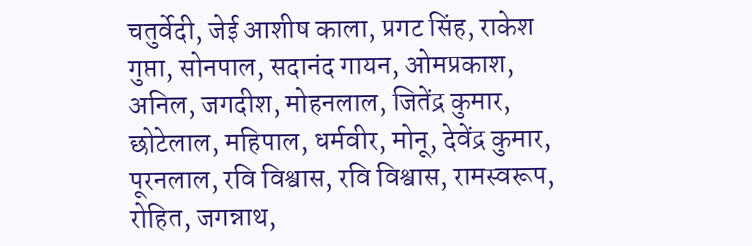चतुर्वेदी, जेई आशीष काला, प्रगट सिंह, राकेश गुप्ता, सोनपाल, सदानंद गायन, ओमप्रकाश, अनिल, जगदीश, मोहनलाल, जितेंद्र कुमार, छोटेलाल, महिपाल, धर्मवीर, मोनू, देवेंद्र कुमार, पूरनलाल, रवि विश्वास, रवि विश्वास, रामस्वरूप, रोहित, जगन्नाथ,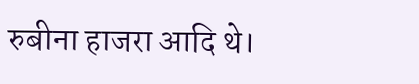रुबीना हाजरा आदि थे।